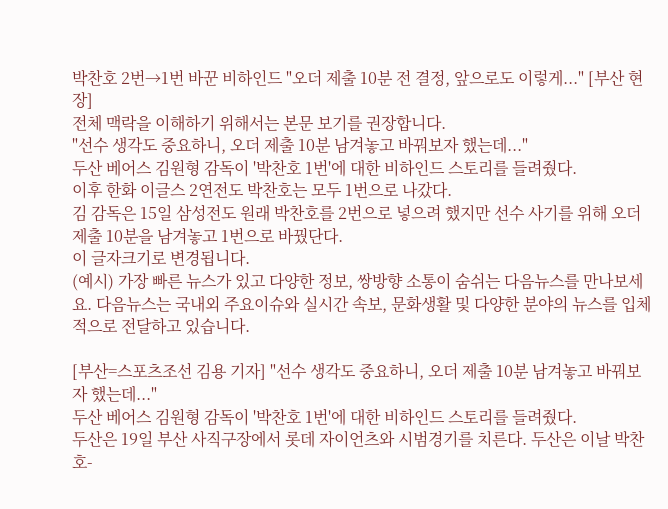박찬호 2번→1번 바꾼 비하인드 "오더 제출 10분 전 결정, 앞으로도 이렇게..." [부산 현장]
전체 맥락을 이해하기 위해서는 본문 보기를 권장합니다.
"선수 생각도 중요하니, 오더 제출 10분 남겨놓고 바꿔보자 했는데..."
두산 베어스 김원형 감독이 '박찬호 1번'에 대한 비하인드 스토리를 들려줬다.
이후 한화 이글스 2연전도 박찬호는 모두 1번으로 나갔다.
김 감독은 15일 삼성전도 원래 박찬호를 2번으로 넣으려 했지만 선수 사기를 위해 오더 제출 10분을 남겨놓고 1번으로 바꿨단다.
이 글자크기로 변경됩니다.
(예시) 가장 빠른 뉴스가 있고 다양한 정보, 쌍방향 소통이 숨쉬는 다음뉴스를 만나보세요. 다음뉴스는 국내외 주요이슈와 실시간 속보, 문화생활 및 다양한 분야의 뉴스를 입체적으로 전달하고 있습니다.

[부산=스포츠조선 김용 기자] "선수 생각도 중요하니, 오더 제출 10분 남겨놓고 바꿔보자 했는데..."
두산 베어스 김원형 감독이 '박찬호 1번'에 대한 비하인드 스토리를 들려줬다.
두산은 19일 부산 사직구장에서 롯데 자이언츠와 시범경기를 치른다. 두산은 이날 박찬호-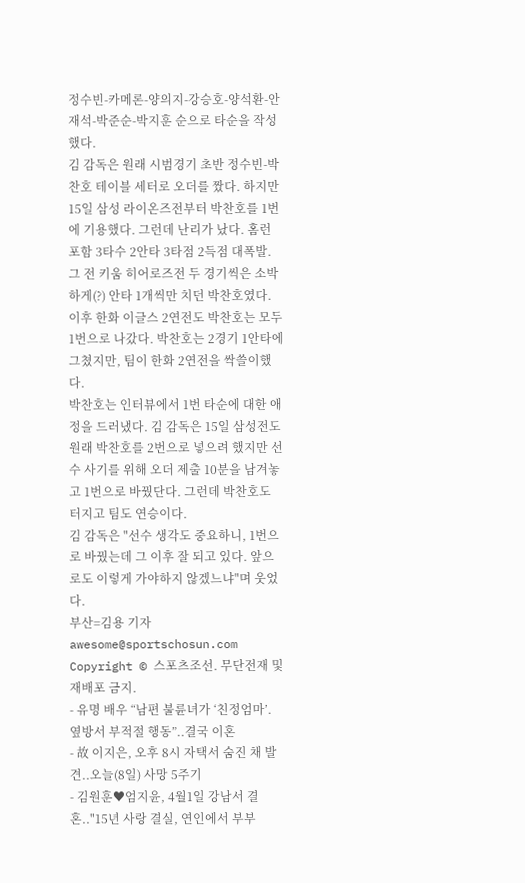정수빈-카메론-양의지-강승호-양석환-안재석-박준순-박지훈 순으로 타순을 작성했다.
김 감독은 원래 시범경기 초반 정수빈-박찬호 테이블 세터로 오더를 짰다. 하지만 15일 삼성 라이온즈전부터 박찬호를 1번에 기용했다. 그런데 난리가 났다. 홈런 포함 3타수 2안타 3타점 2득점 대폭발. 그 전 키움 히어로즈전 두 경기씩은 소박하게(?) 안타 1개씩만 치던 박찬호였다.
이후 한화 이글스 2연전도 박찬호는 모두 1번으로 나갔다. 박찬호는 2경기 1안타에 그쳤지만, 팀이 한화 2연전을 싹쓸이했다.
박찬호는 인터뷰에서 1번 타순에 대한 애정을 드러냈다. 김 감독은 15일 삼성전도 원래 박찬호를 2번으로 넣으려 했지만 선수 사기를 위해 오더 제출 10분을 남겨놓고 1번으로 바꿨단다. 그런데 박찬호도 터지고 팀도 연승이다.
김 감독은 "선수 생각도 중요하니, 1번으로 바꿨는데 그 이후 잘 되고 있다. 앞으로도 이렇게 가야하지 않겠느냐"며 웃었다.
부산=김용 기자 awesome@sportschosun.com
Copyright © 스포츠조선. 무단전재 및 재배포 금지.
- 유명 배우 “남편 불륜녀가 ‘친정엄마’. 옆방서 부적절 행동”..결국 이혼
- 故 이지은, 오후 8시 자택서 숨진 채 발견..오늘(8일) 사망 5주기
- 김원훈♥엄지윤, 4월1일 강남서 결혼.."15년 사랑 결실, 연인에서 부부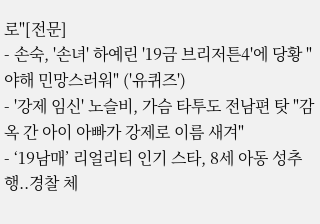로"[전문]
- 손숙, '손녀' 하예린 '19금 브리저튼4'에 당황 "야해 민망스러워" ('유퀴즈')
- '강제 임신' 노슬비, 가슴 타투도 전남편 탓 "감옥 간 아이 아빠가 강제로 이름 새겨"
- ‘19남매’ 리얼리티 인기 스타, 8세 아동 성추행..경찰 체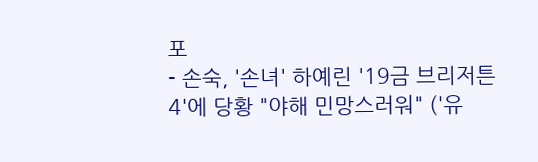포
- 손숙, '손녀' 하예린 '19금 브리저튼4'에 당황 "야해 민망스러워" ('유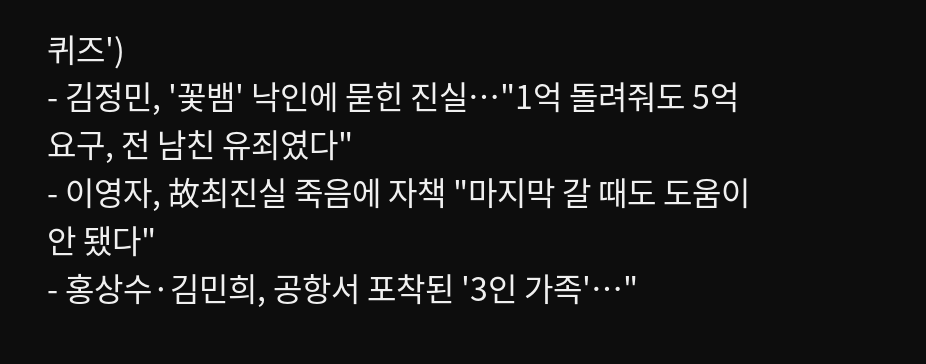퀴즈')
- 김정민, '꽃뱀' 낙인에 묻힌 진실…"1억 돌려줘도 5억 요구, 전 남친 유죄였다"
- 이영자, 故최진실 죽음에 자책 "마지막 갈 때도 도움이 안 됐다"
- 홍상수·김민희, 공항서 포착된 '3인 가족'…"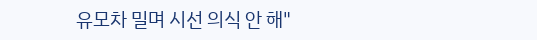유모차 밀며 시선 의식 안 해"